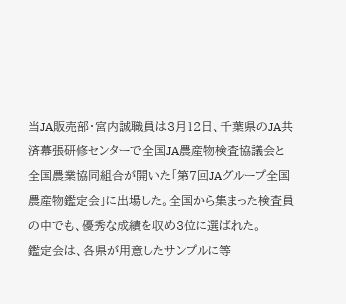当JA販売部・宮内誠職員は3月12日、千葉県のJA共済幕張研修センターで全国JA農産物検査協議会と全国農業協同組合が開いた「第7回JAグループ全国農産物鑑定会」に出場した。全国から集まった検査員の中でも、優秀な成績を収め3位に選ばれた。
鑑定会は、各県が用意したサンプルに等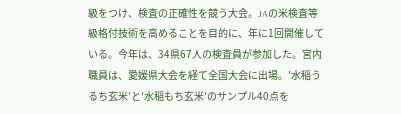級をつけ、検査の正確性を競う大会。JAの米検査等級格付技術を高めることを目的に、年に1回開催している。今年は、34県67人の検査員が参加した。宮内職員は、愛媛県大会を経て全国大会に出場。'水稲うるち玄米'と'水稲もち玄米'のサンプル40点を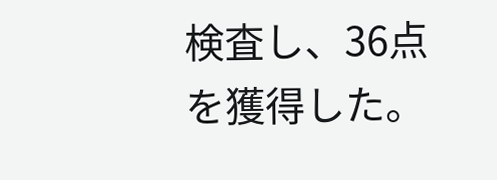検査し、36点を獲得した。